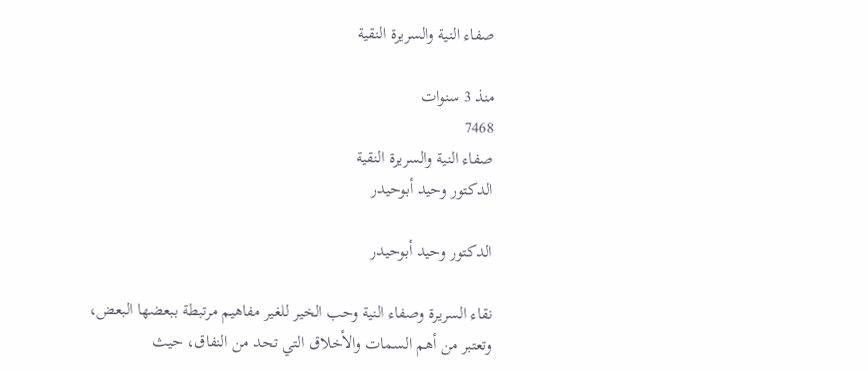صفاء النية والسريرة النقية

منذ 3 سنوات
7468
صفاء النية والسريرة النقية
الدكتور وحيد أبوحيدر

الدكتور وحيد أبوحيدر

نقاء السريرة وصفاء النية وحب الخير للغير مفاهيم مرتبطة ببعضها البعض، وتعتبر من أهم السمات والأخلاق التي تحد من النفاق، حيث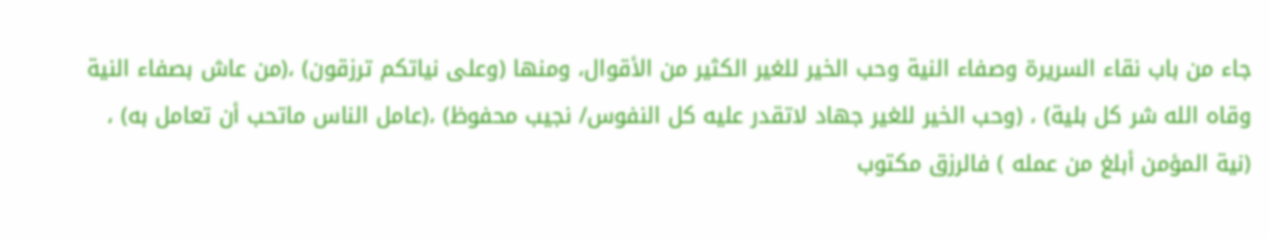جاء من باب نقاء السريرة وصفاء النية وحب الخير للغير الكثير من الأقوال، ومنها (وعلى نياتكم ترزقون) ،(من عاش بصفاء النية وقاه الله شر كل بلية) ، (وحب الخير للغير جهاد لاتقدر عليه كل النفوس/ نجيب محفوظ) ،(عامل الناس ماتحب أن تعامل به) ، (نية المؤمن أبلغ من عمله ) فالرزق مكتوب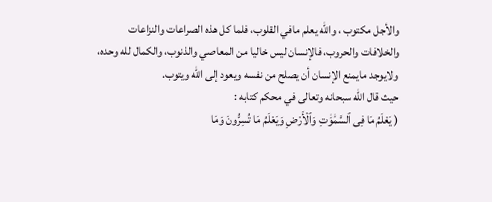والأجل مكتوب ، والله يعلم مافي القلوب، فلما كل هذه الصراعات والنزاعات والخلافات والحروب، فالإنسان ليس خاليا من المعاصي والذنوب، والكمال لله وحده، ولايوجد مايمنع الإنسان أن يصلح من نفسه ويعود إلى الله ويتوب.
حيث قال الله سبحانه وتعالى في محكم كتابه :
( يَعْلَمُ مَا فِى ٱلسَّمَٰوَٰتِ وَٱلْأَرْضِ وَيَعْلَمُ مَا تُسِرُّونَ وَمَا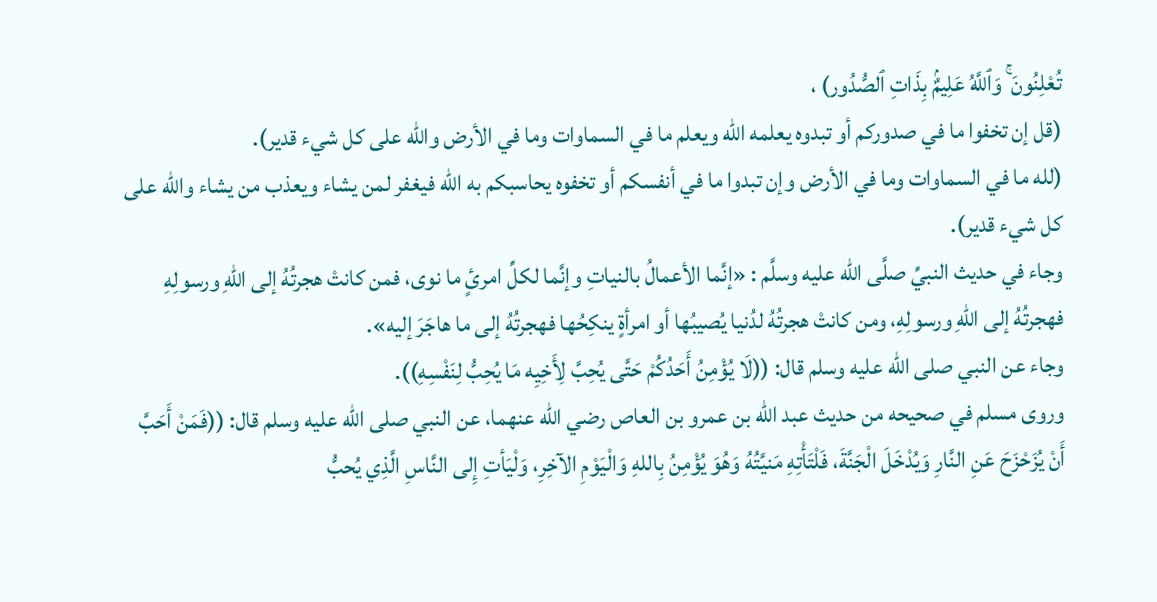تُعْلِنُونَ ۚ وَٱللَّهُ عَلِيمٌۢ بِذَاتِ ٱلصُّدُور) ،
(قل إن تخفوا ما في صدوركم أو تبدوه يعلمه الله ويعلم ما في السماوات وما في الأرض والله على كل شيء قدير).
(لله ما في السماوات وما في الأرض وإن تبدوا ما في أنفسكم أو تخفوه يحاسبكم به الله فيغفر لمن يشاء ويعذب من يشاء والله على كل شيء قدير).
وجاء في حديث النبيِّ صلَّى الله عليه وسلَّم : «إنَّما الأعمالُ بالنياتِ وإنَّما لكلِّ امرئٍ ما نوى، فمن كانتْ هجرتُهُ إلى اللهِ ورسولِهِ فهجرتُهُ إلى اللهِ ورسولِهِ، ومن كانتْ هجرتُهُ لدُنيا يُصيبُها أو امرأةٍ ينكِحُها فهجرتُهُ إلى ما هاجَرَ إليه».
وجاء عن النبي صلى الله عليه وسلم قال: ((لَا يُؤْمِنُ أَحَدُكُمْ حَتَّى يُحِبَّ لِأَخِيِه مَا يُحِبُّ لِنَفْسِهِ)).
وروى مسلم في صحيحه من حديث عبد الله بن عمرو بن العاص رضي الله عنهما، عن النبي صلى الله عليه وسلم قال: ((فَمَنْ أَحَبَّ أَنْ يُزَحْزَحَ عَنِ النَّارِ وَيُدْخَلَ الْجَنَّةَ، فَلْتَأْتِهِ مَنيَّتُهُ وَهُوَ يُؤْمِنُ بِاللهِ وَالْيَوْمِ الآخِرِ، وَلْيَأتِ إِلى النَّاسِ الَّذِي يُحبُّ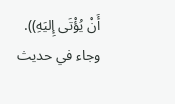أَنْ يُؤْتَى إِليَهِ)).
وجاء في حديث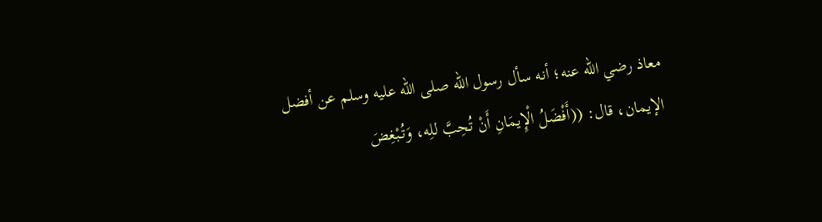معاذ رضي الله عنه؛ أنه سأل رسول الله صلى الله عليه وسلم عن أفضل الإيمان، قال: ((أَفْضَلُ الْإِيمَانِ أَنْ تُحِبَّ للِه، وَتُبْغِضَ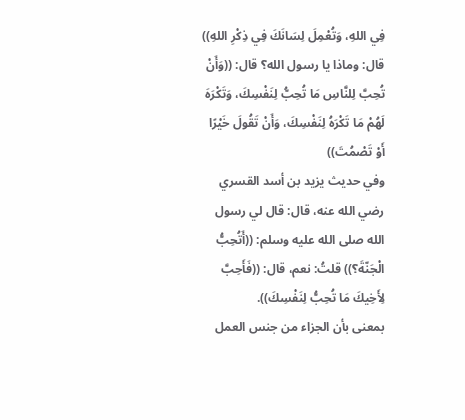فِي اللهِ، وَتُعْمِلَ لِسَانَكَ فِي ذِكْرِ اللهِ)) قال: وماذا يا رسول الله؟ قال: ((وَأَنْ تُحِبَّ لِلنَّاسِ مَا تُحِبُّ لِنَفْسِكَ، وَتَكْرَهَ لَهُمْ مَا تَكْرَهُ لِنَفْسِكَ، وَأَنْ تَقُولَ خَيْرًا أَوْ تَصْمُتَ))
وفي حديث يزيد بن أسد القسري رضي الله عنه، قال: قال لي رسول الله صلى الله عليه وسلم: ((أَتُحِبُّ الْجَنّةَ؟)) قلتُ: نعم، قال: ((فَأَحِبَّ لِأَخِيكَ مَا تُحِبُّ لِنَفْسِكَ)).
بمعنى بأن الجزاء من جنس العمل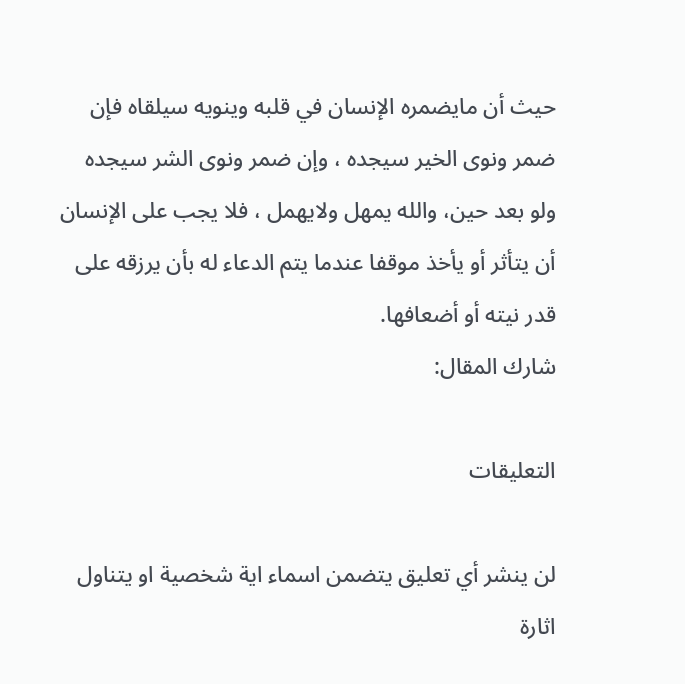حيث أن مايضمره الإنسان في قلبه وينويه سيلقاه فإن ضمر ونوى الخير سيجده ، وإن ضمر ونوى الشر سيجده ولو بعد حين، والله يمهل ولايهمل ، فلا يجب على الإنسان أن يتأثر أو يأخذ موقفا عندما يتم الدعاء له بأن يرزقه على قدر نيته أو أضعافها.
شارك المقال:

التعليقات

لن ينشر أي تعليق يتضمن اسماء اية شخصية او يتناول اثارة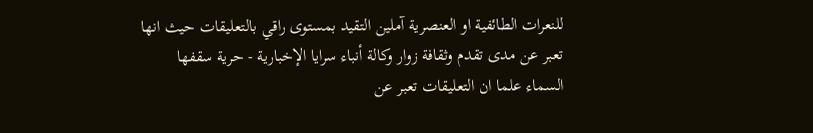للنعرات الطائفية او العنصرية آملين التقيد بمستوى راقي بالتعليقات حيث انها تعبر عن مدى تقدم وثقافة زوار وكالة أنباء سرايا الإخبارية - حرية سقفها السماء علما ان التعليقات تعبر عن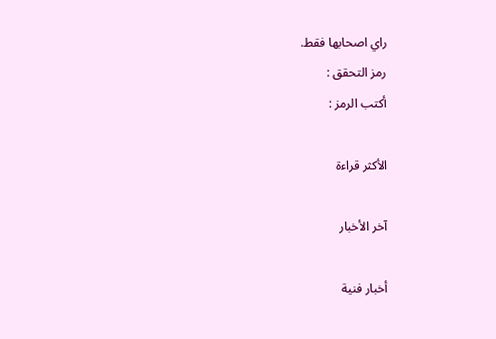راي اصحابها فقط.
رمز التحقق :
أكتب الرمز :

الأكثر قراءة

آخر الأخبار

أخبار فنية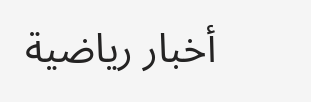أخبار رياضية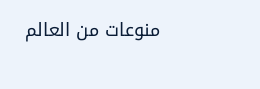منوعات من العالم